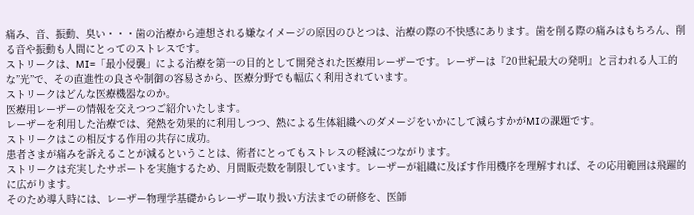痛み、音、振動、臭い・・・歯の治療から連想される嫌なイメージの原因のひとつは、治療の際の不快感にあります。歯を削る際の痛みはもちろん、削る音や振動も人間にとってのストレスです。
ストリークは、MI=「最小侵襲」による治療を第一の目的として開発された医療用レーザーです。レーザーは『20世紀最大の発明』と言われる人工的な”光”で、その直進性の良さや制御の容易さから、医療分野でも幅広く利用されています。
ストリークはどんな医療機器なのか。
医療用レーザーの情報を交えつつご紹介いたします。
レーザーを利用した治療では、発熱を効果的に利用しつつ、熱による生体組織へのダメージをいかにして減らすかがMIの課題です。
ストリークはこの相反する作用の共存に成功。
患者さまが痛みを訴えることが減るということは、術者にとってもストレスの軽減につながります。
ストリークは充実したサポートを実施するため、月間販売数を制限しています。レーザーが組織に及ぼす作用機序を理解すれば、その応用範囲は飛躍的に広がります。
そのため導入時には、レーザー物理学基礎からレーザー取り扱い方法までの研修を、医師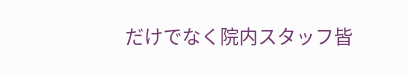だけでなく院内スタッフ皆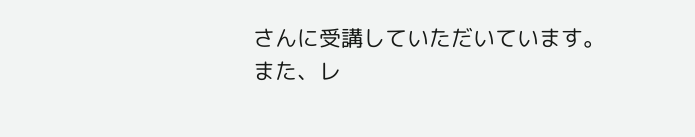さんに受講していただいています。
また、レ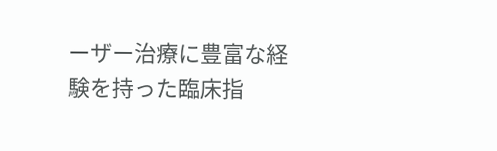ーザー治療に豊富な経験を持った臨床指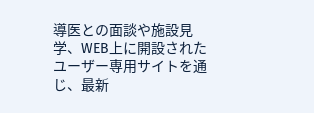導医との面談や施設見学、WEB上に開設されたユーザー専用サイトを通じ、最新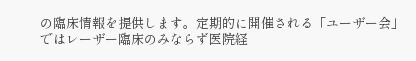の臨床情報を提供します。定期的に開催される「ユーザー会」ではレーザー臨床のみならず医院経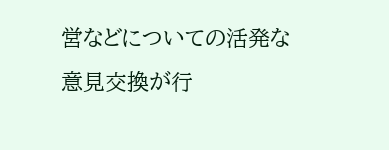営などについての活発な意見交換が行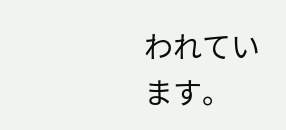われています。